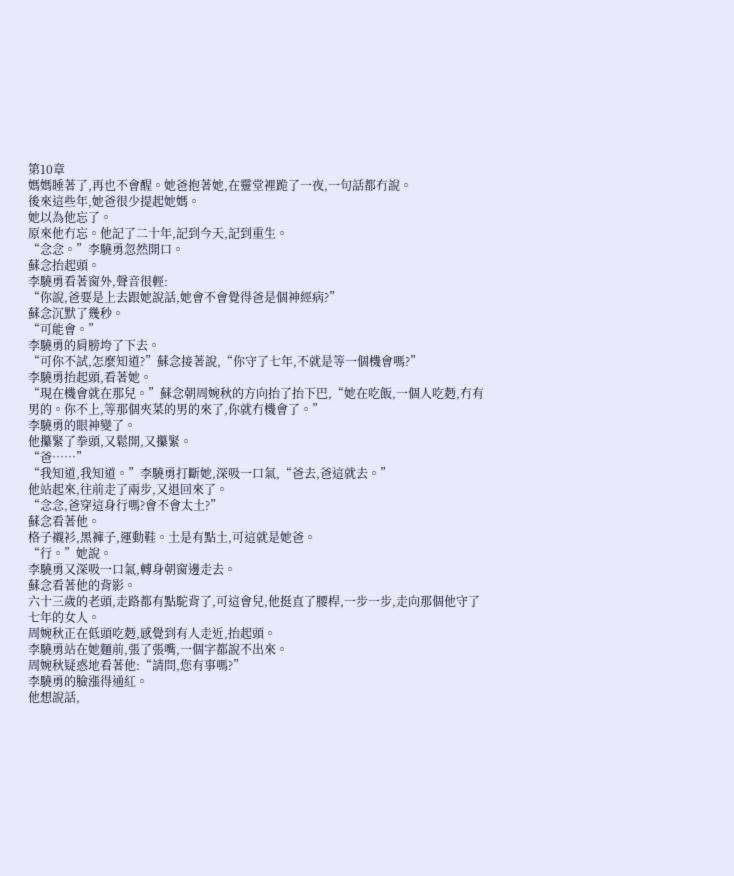第10章
媽媽睡著了,再也不會醒。她爸抱著她,在靈堂裡跪了一夜,一句話都冇說。
後來這些年,她爸很少提起她媽。
她以為他忘了。
原來他冇忘。他記了二十年,記到今天,記到重生。
“念念。”李驍勇忽然開口。
蘇念抬起頭。
李驍勇看著窗外,聲音很輕:
“你說,爸要是上去跟她說話,她會不會覺得爸是個神經病?”
蘇念沉默了幾秒。
“可能會。”
李驍勇的肩膀垮了下去。
“可你不試,怎麼知道?”蘇念接著說,“你守了七年,不就是等一個機會嗎?”
李驍勇抬起頭,看著她。
“現在機會就在那兒。”蘇念朝周婉秋的方向抬了抬下巴,“她在吃飯,一個人吃麪,冇有男的。你不上,等那個夾菜的男的來了,你就冇機會了。”
李驍勇的眼神變了。
他攥緊了拳頭,又鬆開,又攥緊。
“爸……”
“我知道,我知道。”李驍勇打斷她,深吸一口氣,“爸去,爸這就去。”
他站起來,往前走了兩步,又退回來了。
“念念,爸穿這身行嗎?會不會太土?”
蘇念看著他。
格子襯衫,黑褲子,運動鞋。土是有點土,可這就是她爸。
“行。”她說。
李驍勇又深吸一口氣,轉身朝窗邊走去。
蘇念看著他的背影。
六十三歲的老頭,走路都有點駝背了,可這會兒,他挺直了腰桿,一步一步,走向那個他守了七年的女人。
周婉秋正在低頭吃麪,感覺到有人走近,抬起頭。
李驍勇站在她麵前,張了張嘴,一個字都說不出來。
周婉秋疑惑地看著他:“請問,您有事嗎?”
李驍勇的臉漲得通紅。
他想說話,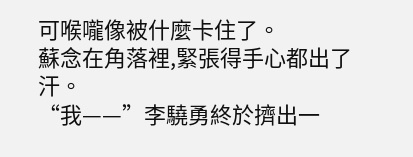可喉嚨像被什麼卡住了。
蘇念在角落裡,緊張得手心都出了汗。
“我——”李驍勇終於擠出一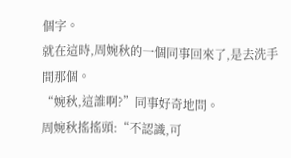個字。
就在這時,周婉秋的一個同事回來了,是去洗手間那個。
“婉秋,這誰啊?”同事好奇地問。
周婉秋搖搖頭:“不認識,可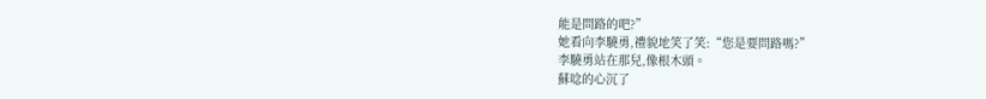能是問路的吧?”
她看向李驍勇,禮貌地笑了笑:“您是要問路嗎?”
李驍勇站在那兒,像根木頭。
蘇唸的心沉了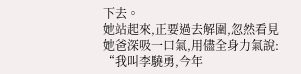下去。
她站起來,正要過去解圍,忽然看見她爸深吸一口氣,用儘全身力氣說:
“我叫李驍勇,今年